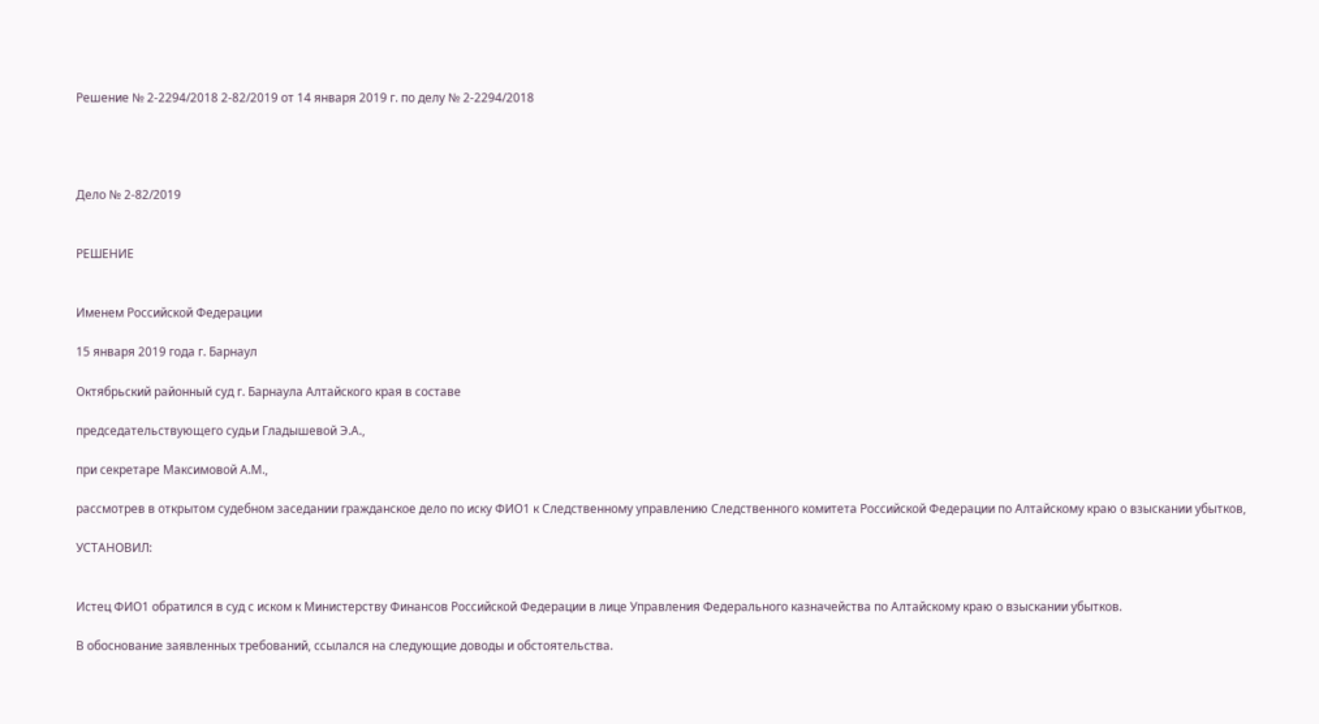Решение № 2-2294/2018 2-82/2019 от 14 января 2019 г. по делу № 2-2294/2018




Дело № 2-82/2019


РЕШЕНИЕ


Именем Российской Федерации

15 января 2019 года г. Барнаул

Октябрьский районный суд г. Барнаула Алтайского края в составе

председательствующего судьи Гладышевой Э.А.,

при секретаре Максимовой А.М.,

рассмотрев в открытом судебном заседании гражданское дело по иску ФИО1 к Следственному управлению Следственного комитета Российской Федерации по Алтайскому краю о взыскании убытков,

УСТАНОВИЛ:


Истец ФИО1 обратился в суд с иском к Министерству Финансов Российской Федерации в лице Управления Федерального казначейства по Алтайскому краю о взыскании убытков.

В обоснование заявленных требований, ссылался на следующие доводы и обстоятельства.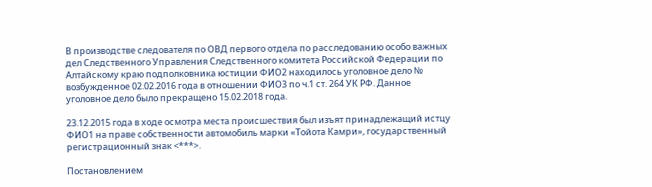В производстве следователя по ОВД первого отдела по расследованию особо важных дел Следственного Управления Следственного комитета Российской Федерации по Алтайскому краю подполковника юстиции ФИО2 находилось уголовное дело № возбужденное 02.02.2016 года в отношении ФИО3 по ч.1 ст. 264 УК РФ. Данное уголовное дело было прекращено 15.02.2018 года.

23.12.2015 года в ходе осмотра места происшествия был изъят принадлежащий истцу ФИО1 на праве собственности автомобиль марки «Тойота Камри», государственный регистрационный знак <***>.

Постановлением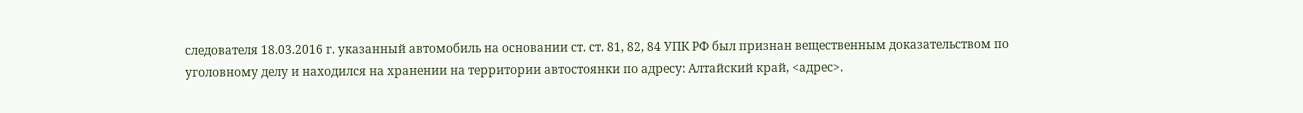следователя 18.03.2016 г. указанный автомобиль на основании ст. ст. 81, 82, 84 УПК РФ был признан вещественным доказательством по уголовному делу и находился на хранении на территории автостоянки по адресу: Алтайский край, <адрес>.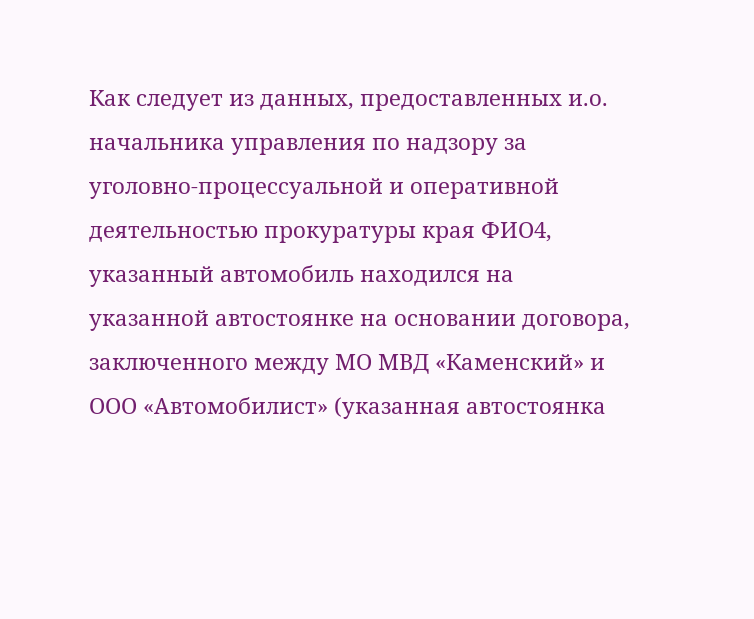Как следует из данных, предоставленных и.о. начальника управления по надзору за уголовно-процессуальной и оперативной деятельностью прокуратуры края ФИО4, указанный автомобиль находился на указанной автостоянке на основании договора, заключенного между МО МВД «Каменский» и ООО «Автомобилист» (указанная автостоянка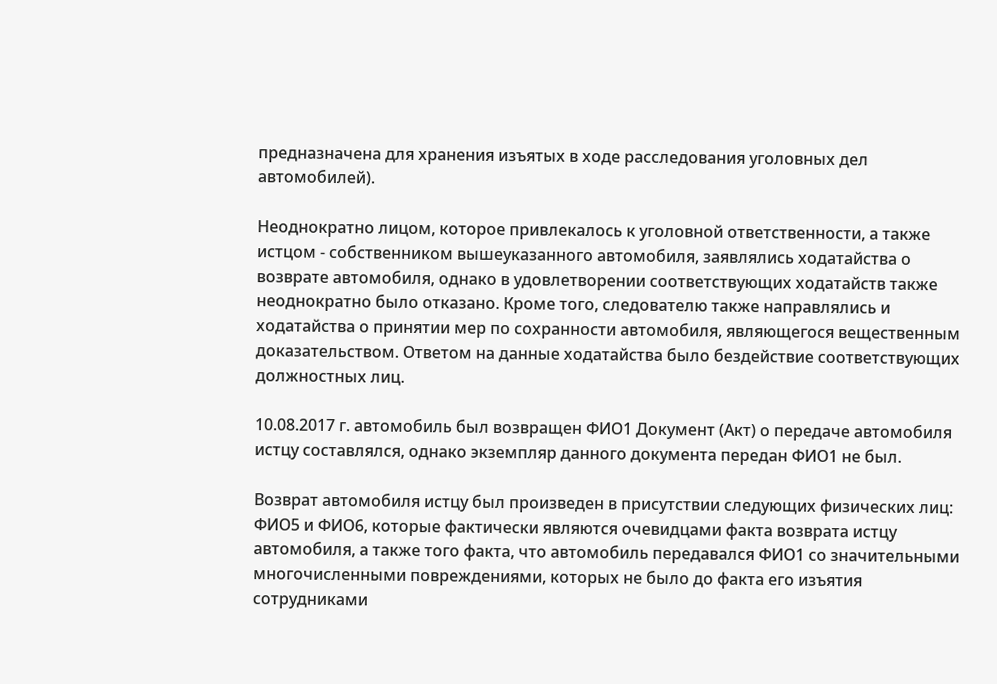предназначена для хранения изъятых в ходе расследования уголовных дел автомобилей).

Неоднократно лицом, которое привлекалось к уголовной ответственности, а также истцом - собственником вышеуказанного автомобиля, заявлялись ходатайства о возврате автомобиля, однако в удовлетворении соответствующих ходатайств также неоднократно было отказано. Кроме того, следователю также направлялись и ходатайства о принятии мер по сохранности автомобиля, являющегося вещественным доказательством. Ответом на данные ходатайства было бездействие соответствующих должностных лиц.

10.08.2017 г. автомобиль был возвращен ФИО1 Документ (Акт) о передаче автомобиля истцу составлялся, однако экземпляр данного документа передан ФИО1 не был.

Возврат автомобиля истцу был произведен в присутствии следующих физических лиц: ФИО5 и ФИО6, которые фактически являются очевидцами факта возврата истцу автомобиля, а также того факта, что автомобиль передавался ФИО1 со значительными многочисленными повреждениями, которых не было до факта его изъятия сотрудниками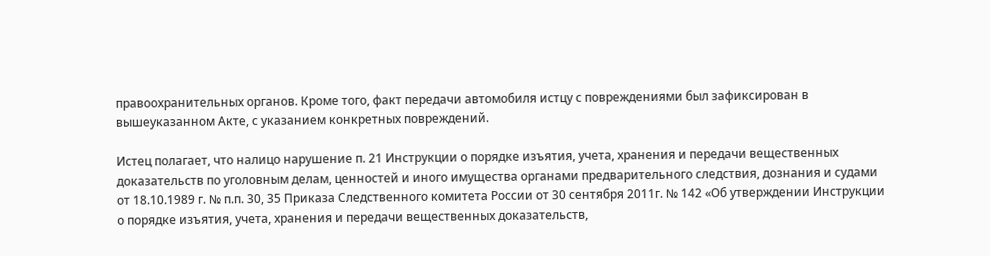правоохранительных органов. Кроме того, факт передачи автомобиля истцу с повреждениями был зафиксирован в вышеуказанном Акте, с указанием конкретных повреждений.

Истец полагает, что налицо нарушение п. 21 Инструкции о порядке изъятия, учета, хранения и передачи вещественных доказательств по уголовным делам, ценностей и иного имущества органами предварительного следствия, дознания и судами от 18.10.1989 г. № п.п. 30, 35 Приказа Следственного комитета России от 30 сентября 2011г. № 142 «Об утверждении Инструкции о порядке изъятия, учета, хранения и передачи вещественных доказательств,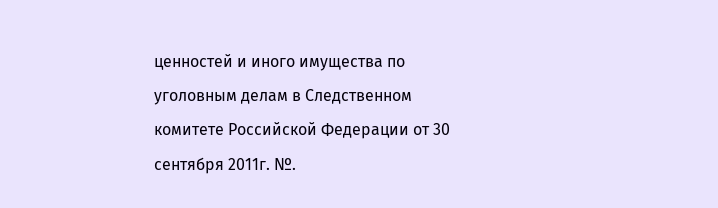ценностей и иного имущества по уголовным делам в Следственном комитете Российской Федерации от 30 сентября 2011г. №.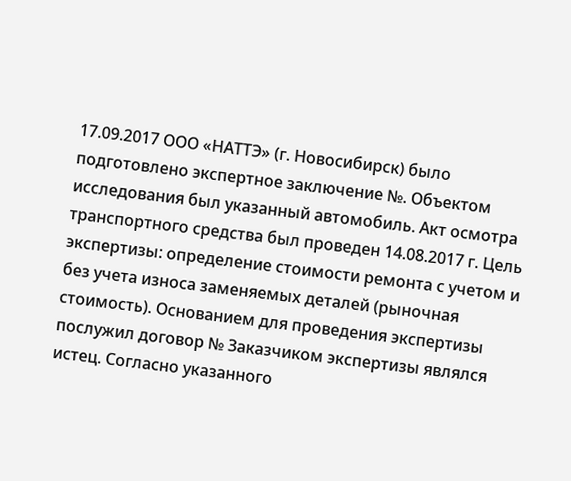17.09.2017 ООО «НАТТЭ» (г. Новосибирск) было подготовлено экспертное заключение №. Объектом исследования был указанный автомобиль. Акт осмотра транспортного средства был проведен 14.08.2017 г. Цель экспертизы: определение стоимости ремонта с учетом и без учета износа заменяемых деталей (рыночная стоимость). Основанием для проведения экспертизы послужил договор № Заказчиком экспертизы являлся истец. Согласно указанного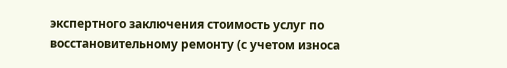экспертного заключения стоимость услуг по восстановительному ремонту (с учетом износа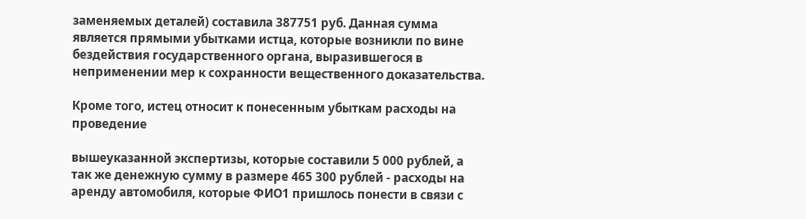заменяемых деталей) составила 387751 руб. Данная сумма является прямыми убытками истца, которые возникли по вине бездействия государственного органа, выразившегося в неприменении мер к сохранности вещественного доказательства.

Кроме того, истец относит к понесенным убыткам расходы на проведение

вышеуказанной экспертизы, которые составили 5 000 рублей, а так же денежную сумму в размере 465 300 рублей - расходы на аренду автомобиля, которые ФИО1 пришлось понести в связи с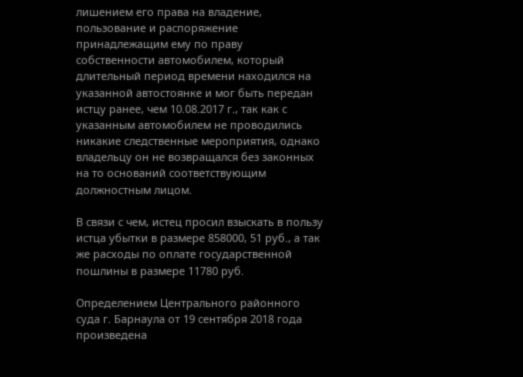лишением его права на владение, пользование и распоряжение принадлежащим ему по праву собственности автомобилем, который длительный период времени находился на указанной автостоянке и мог быть передан истцу ранее, чем 10.08.2017 г., так как с указанным автомобилем не проводились никакие следственные мероприятия, однако владельцу он не возвращался без законных на то оснований соответствующим должностным лицом.

В связи с чем, истец просил взыскать в пользу истца убытки в размере 858000, 51 руб., а так же расходы по оплате государственной пошлины в размере 11780 руб.

Определением Центрального районного суда г. Барнаула от 19 сентября 2018 года произведена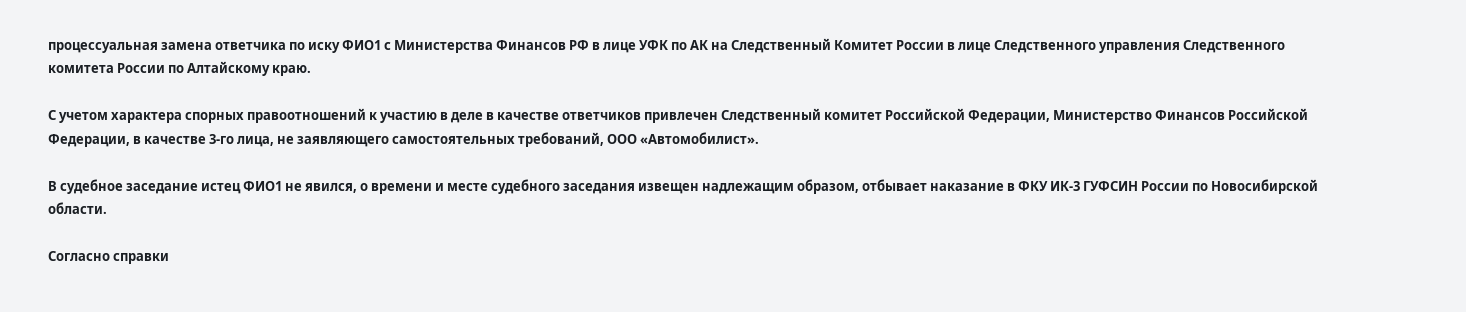процессуальная замена ответчика по иску ФИО1 с Министерства Финансов РФ в лице УФК по АК на Следственный Комитет России в лице Следственного управления Следственного комитета России по Алтайскому краю.

С учетом характера спорных правоотношений к участию в деле в качестве ответчиков привлечен Следственный комитет Российской Федерации, Министерство Финансов Российской Федерации, в качестве 3-го лица, не заявляющего самостоятельных требований, ООО «Автомобилист».

В судебное заседание истец ФИО1 не явился, о времени и месте судебного заседания извещен надлежащим образом, отбывает наказание в ФКУ ИК-3 ГУФСИН России по Новосибирской области.

Согласно справки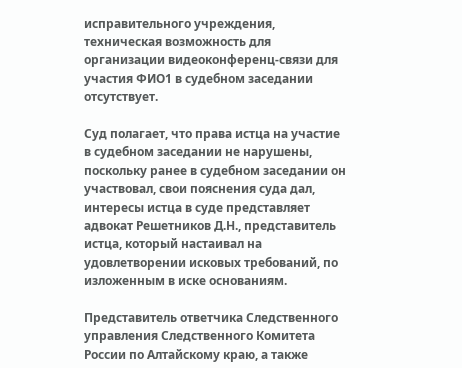исправительного учреждения, техническая возможность для организации видеоконференц-связи для участия ФИО1 в судебном заседании отсутствует.

Суд полагает, что права истца на участие в судебном заседании не нарушены, поскольку ранее в судебном заседании он участвовал, свои пояснения суда дал, интересы истца в суде представляет адвокат Решетников Д.Н., представитель истца, который настаивал на удовлетворении исковых требований, по изложенным в иске основаниям.

Представитель ответчика Следственного управления Следственного Комитета России по Алтайскому краю, а также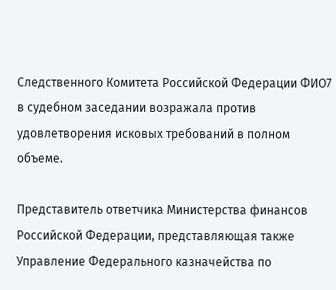Следственного Комитета Российской Федерации ФИО7 в судебном заседании возражала против удовлетворения исковых требований в полном объеме.

Представитель ответчика Министерства финансов Российской Федерации, представляющая также Управление Федерального казначейства по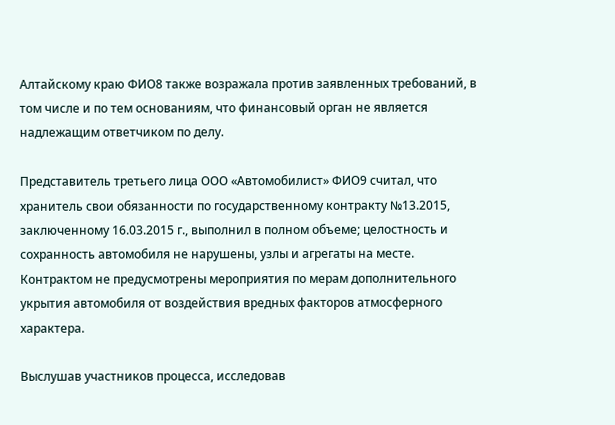Алтайскому краю ФИО8 также возражала против заявленных требований, в том числе и по тем основаниям, что финансовый орган не является надлежащим ответчиком по делу.

Представитель третьего лица ООО «Автомобилист» ФИО9 считал, что хранитель свои обязанности по государственному контракту №13.2015, заключенному 16.03.2015 г., выполнил в полном объеме; целостность и сохранность автомобиля не нарушены, узлы и агрегаты на месте. Контрактом не предусмотрены мероприятия по мерам дополнительного укрытия автомобиля от воздействия вредных факторов атмосферного характера.

Выслушав участников процесса, исследовав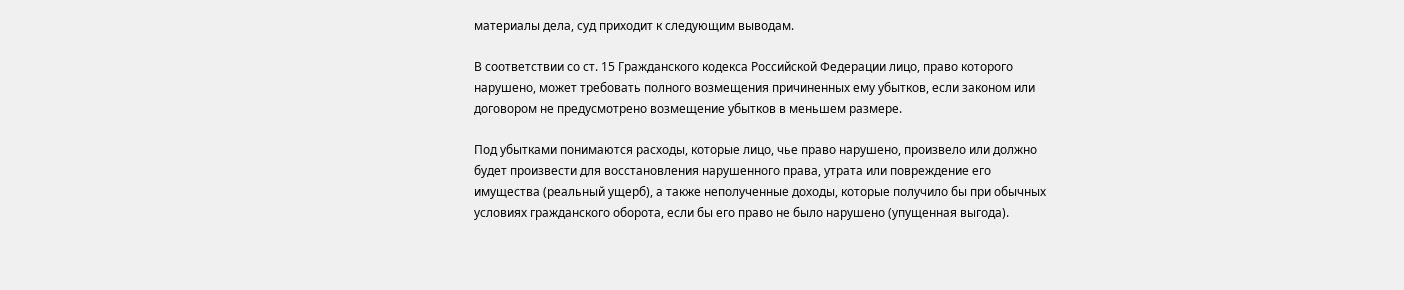материалы дела, суд приходит к следующим выводам.

В соответствии со ст. 15 Гражданского кодекса Российской Федерации лицо, право которого нарушено, может требовать полного возмещения причиненных ему убытков, если законом или договором не предусмотрено возмещение убытков в меньшем размере.

Под убытками понимаются расходы, которые лицо, чье право нарушено, произвело или должно будет произвести для восстановления нарушенного права, утрата или повреждение его имущества (реальный ущерб), а также неполученные доходы, которые получило бы при обычных условиях гражданского оборота, если бы его право не было нарушено (упущенная выгода).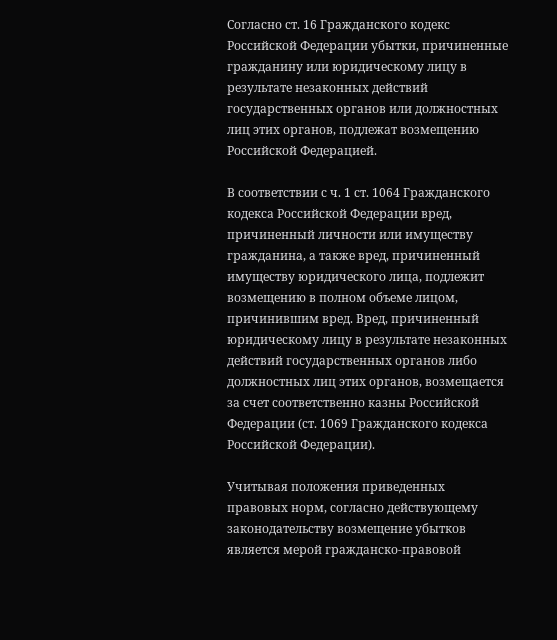Согласно ст. 16 Гражданского кодекс Российской Федерации убытки, причиненные гражданину или юридическому лицу в результате незаконных действий государственных органов или должностных лиц этих органов, подлежат возмещению Российской Федерацией.

В соответствии с ч. 1 ст. 1064 Гражданского кодекса Российской Федерации вред, причиненный личности или имуществу гражданина, а также вред, причиненный имуществу юридического лица, подлежит возмещению в полном объеме лицом, причинившим вред. Вред, причиненный юридическому лицу в результате незаконных действий государственных органов либо должностных лиц этих органов, возмещается за счет соответственно казны Российской Федерации (ст. 1069 Гражданского кодекса Российской Федерации).

Учитывая положения приведенных правовых норм, согласно действующему законодательству возмещение убытков является мерой гражданско-правовой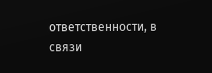ответственности, в связи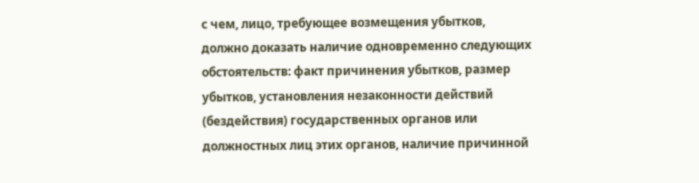с чем, лицо, требующее возмещения убытков, должно доказать наличие одновременно следующих обстоятельств: факт причинения убытков, размер убытков, установления незаконности действий (бездействия) государственных органов или должностных лиц этих органов, наличие причинной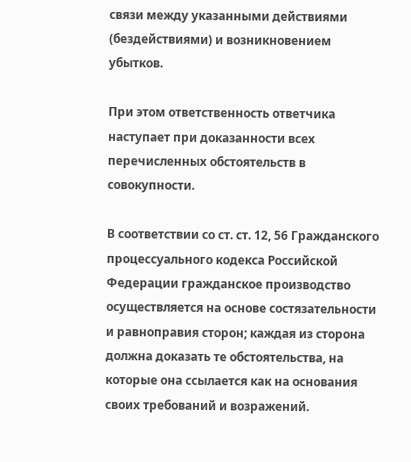связи между указанными действиями (бездействиями) и возникновением убытков.

При этом ответственность ответчика наступает при доказанности всех перечисленных обстоятельств в совокупности.

В соответствии со ст. ст. 12, 56 Гражданского процессуального кодекса Российской Федерации гражданское производство осуществляется на основе состязательности и равноправия сторон; каждая из сторона должна доказать те обстоятельства, на которые она ссылается как на основания своих требований и возражений.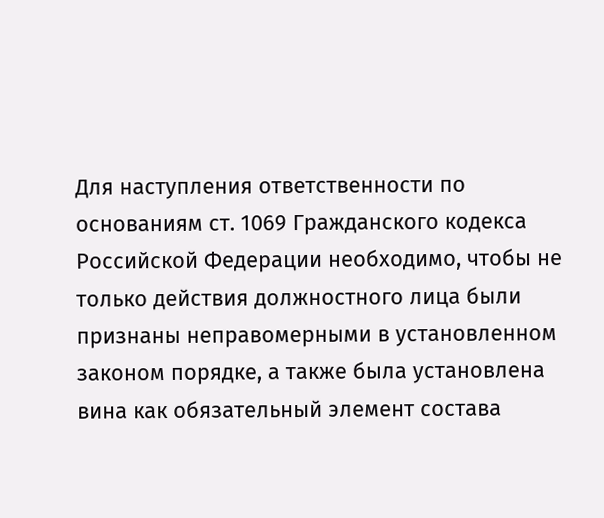Для наступления ответственности по основаниям ст. 1069 Гражданского кодекса Российской Федерации необходимо, чтобы не только действия должностного лица были признаны неправомерными в установленном законом порядке, а также была установлена вина как обязательный элемент состава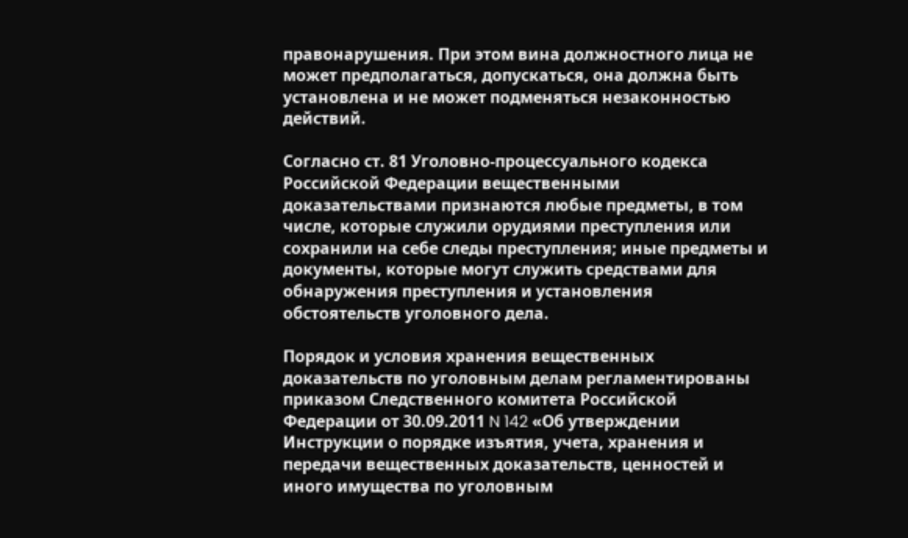правонарушения. При этом вина должностного лица не может предполагаться, допускаться, она должна быть установлена и не может подменяться незаконностью действий.

Согласно ст. 81 Уголовно-процессуального кодекса Российской Федерации вещественными доказательствами признаются любые предметы, в том числе, которые служили орудиями преступления или сохранили на себе следы преступления; иные предметы и документы, которые могут служить средствами для обнаружения преступления и установления обстоятельств уголовного дела.

Порядок и условия хранения вещественных доказательств по уголовным делам регламентированы приказом Следственного комитета Российской Федерации от 30.09.2011 N 142 «Об утверждении Инструкции о порядке изъятия, учета, хранения и передачи вещественных доказательств, ценностей и иного имущества по уголовным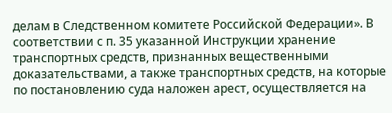делам в Следственном комитете Российской Федерации». В соответствии с п. 35 указанной Инструкции хранение транспортных средств, признанных вещественными доказательствами, а также транспортных средств, на которые по постановлению суда наложен арест, осуществляется на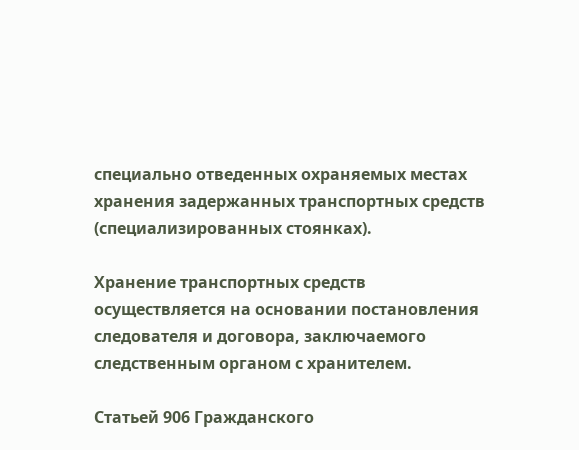специально отведенных охраняемых местах хранения задержанных транспортных средств (специализированных стоянках).

Хранение транспортных средств осуществляется на основании постановления следователя и договора, заключаемого следственным органом с хранителем.

Статьей 906 Гражданского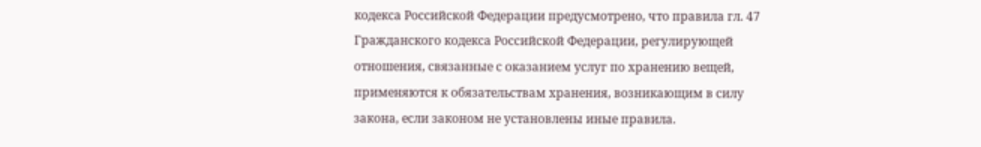кодекса Российской Федерации предусмотрено, что правила гл. 47 Гражданского кодекса Российской Федерации, регулирующей отношения, связанные с оказанием услуг по хранению вещей, применяются к обязательствам хранения, возникающим в силу закона, если законом не установлены иные правила.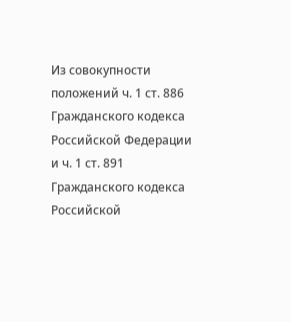Из совокупности положений ч. 1 ст. 886 Гражданского кодекса Российской Федерации и ч. 1 ст. 891 Гражданского кодекса Российской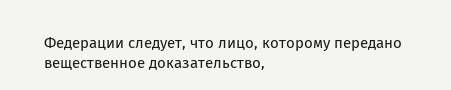Федерации следует, что лицо, которому передано вещественное доказательство,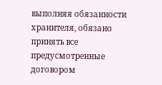выполняя обязанности хранителя, обязано принять все предусмотренные договором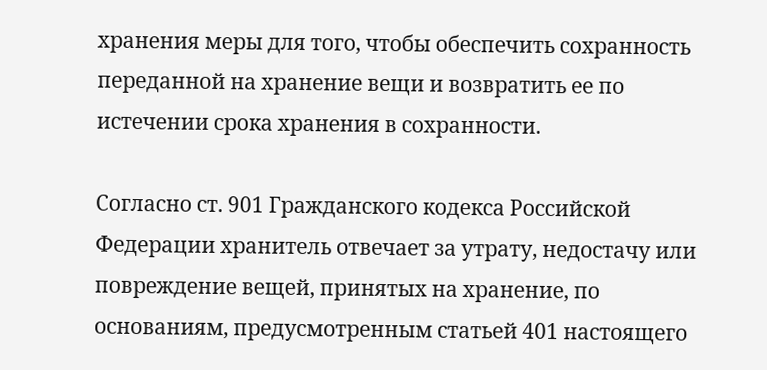хранения меры для того, чтобы обеспечить сохранность переданной на хранение вещи и возвратить ее по истечении срока хранения в сохранности.

Согласно ст. 901 Гражданского кодекса Российской Федерации хранитель отвечает за утрату, недостачу или повреждение вещей, принятых на хранение, по основаниям, предусмотренным статьей 401 настоящего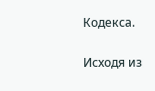Кодекса.

Исходя из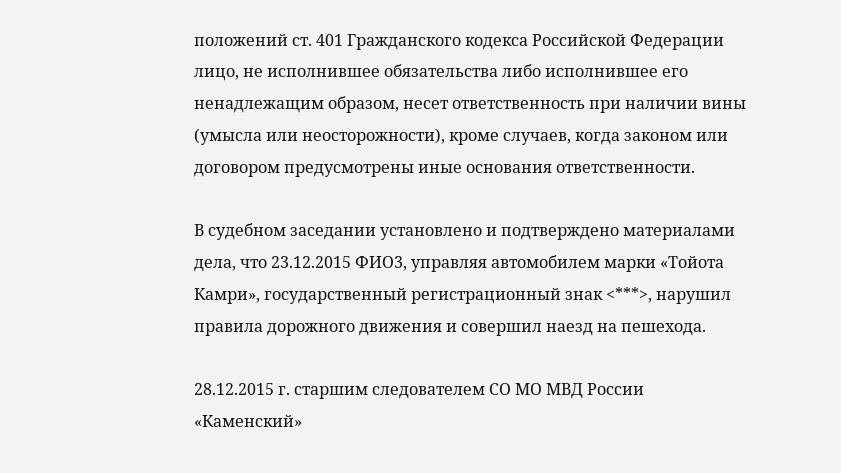положений ст. 401 Гражданского кодекса Российской Федерации лицо, не исполнившее обязательства либо исполнившее его ненадлежащим образом, несет ответственность при наличии вины (умысла или неосторожности), кроме случаев, когда законом или договором предусмотрены иные основания ответственности.

В судебном заседании установлено и подтверждено материалами дела, что 23.12.2015 ФИО3, управляя автомобилем марки «Тойота Камри», государственный регистрационный знак <***>, нарушил правила дорожного движения и совершил наезд на пешехода.

28.12.2015 г. старшим следователем СО МО МВД России «Каменский»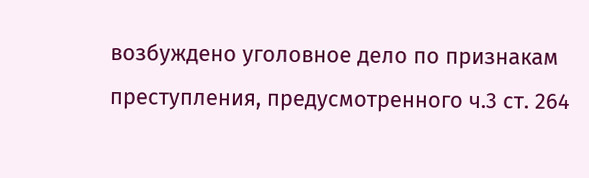возбуждено уголовное дело по признакам преступления, предусмотренного ч.3 ст. 264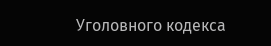Уголовного кодекса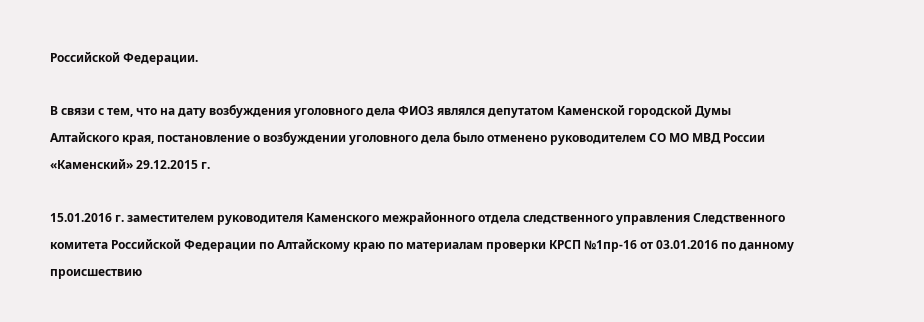Российской Федерации.

В связи с тем, что на дату возбуждения уголовного дела ФИО3 являлся депутатом Каменской городской Думы Алтайского края, постановление о возбуждении уголовного дела было отменено руководителем СО МО МВД России «Каменский» 29.12.2015 г.

15.01.2016 г. заместителем руководителя Каменского межрайонного отдела следственного управления Следственного комитета Российской Федерации по Алтайскому краю по материалам проверки КРСП №1пр-16 от 03.01.2016 по данному происшествию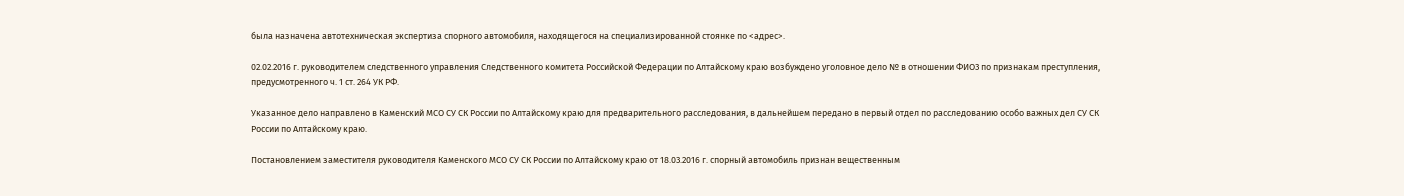была назначена автотехническая экспертиза спорного автомобиля, находящегося на специализированной стоянке по <адрес>.

02.02.2016 г. руководителем следственного управления Следственного комитета Российской Федерации по Алтайскому краю возбуждено уголовное дело № в отношении ФИО3 по признакам преступления, предусмотренного ч. 1 ст. 264 УК РФ.

Указанное дело направлено в Каменский МСО СУ СК России по Алтайскому краю для предварительного расследования, в дальнейшем передано в первый отдел по расследованию особо важных дел СУ СК России по Алтайскому краю.

Постановлением заместителя руководителя Каменского МСО СУ СК России по Алтайскому краю от 18.03.2016 г. спорный автомобиль признан вещественным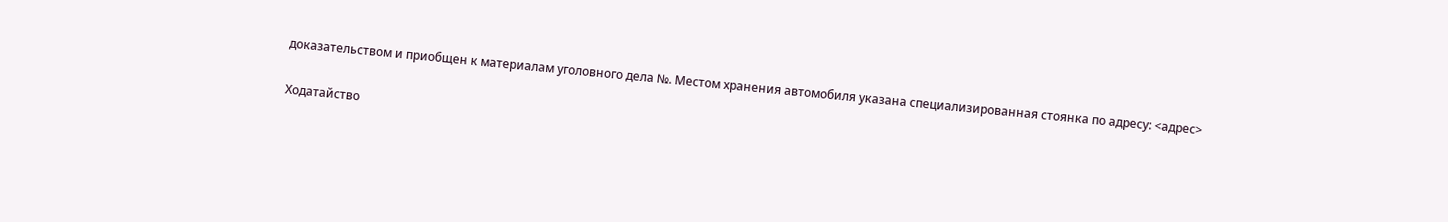доказательством и приобщен к материалам уголовного дела №. Местом хранения автомобиля указана специализированная стоянка по адресу: <адрес>

Ходатайство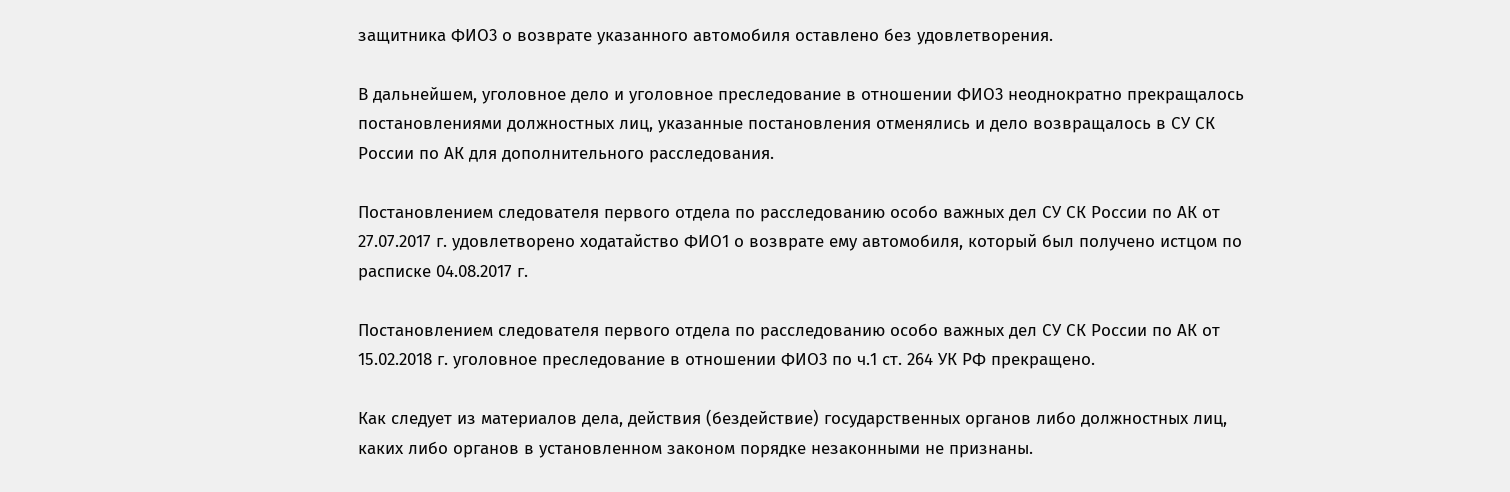защитника ФИО3 о возврате указанного автомобиля оставлено без удовлетворения.

В дальнейшем, уголовное дело и уголовное преследование в отношении ФИО3 неоднократно прекращалось постановлениями должностных лиц, указанные постановления отменялись и дело возвращалось в СУ СК России по АК для дополнительного расследования.

Постановлением следователя первого отдела по расследованию особо важных дел СУ СК России по АК от 27.07.2017 г. удовлетворено ходатайство ФИО1 о возврате ему автомобиля, который был получено истцом по расписке 04.08.2017 г.

Постановлением следователя первого отдела по расследованию особо важных дел СУ СК России по АК от 15.02.2018 г. уголовное преследование в отношении ФИО3 по ч.1 ст. 264 УК РФ прекращено.

Как следует из материалов дела, действия (бездействие) государственных органов либо должностных лиц, каких либо органов в установленном законом порядке незаконными не признаны.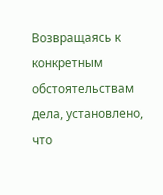Возвращаясь к конкретным обстоятельствам дела, установлено, что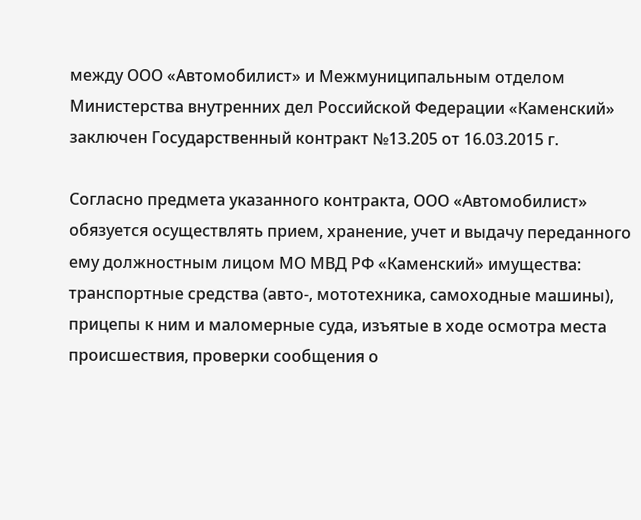между ООО «Автомобилист» и Межмуниципальным отделом Министерства внутренних дел Российской Федерации «Каменский» заключен Государственный контракт №13.205 от 16.03.2015 г.

Согласно предмета указанного контракта, ООО «Автомобилист» обязуется осуществлять прием, хранение, учет и выдачу переданного ему должностным лицом МО МВД РФ «Каменский» имущества: транспортные средства (авто-, мототехника, самоходные машины), прицепы к ним и маломерные суда, изъятые в ходе осмотра места происшествия, проверки сообщения о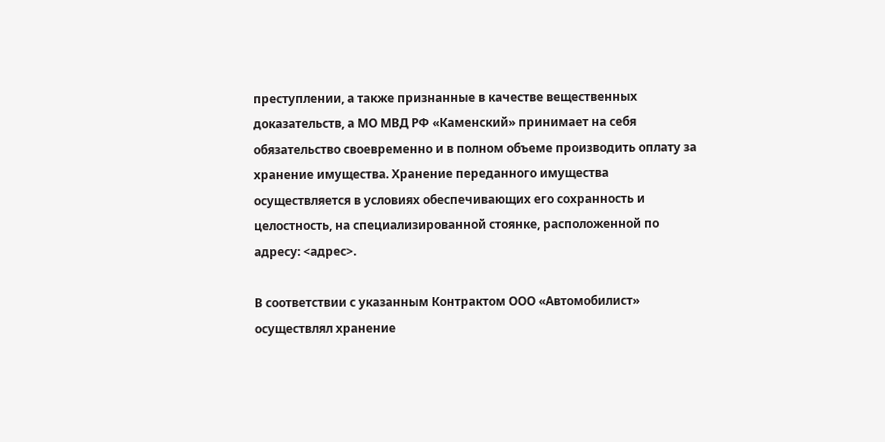преступлении, а также признанные в качестве вещественных доказательств, а МО МВД РФ «Каменский» принимает на себя обязательство своевременно и в полном объеме производить оплату за хранение имущества. Хранение переданного имущества осуществляется в условиях обеспечивающих его сохранность и целостность, на специализированной стоянке, расположенной по адресу: <адрес>.

В соответствии с указанным Контрактом ООО «Автомобилист» осуществлял хранение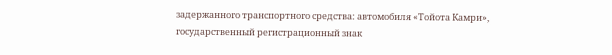задержанного транспортного средства: автомобиля «Тойота Камри», государственный регистрационный знак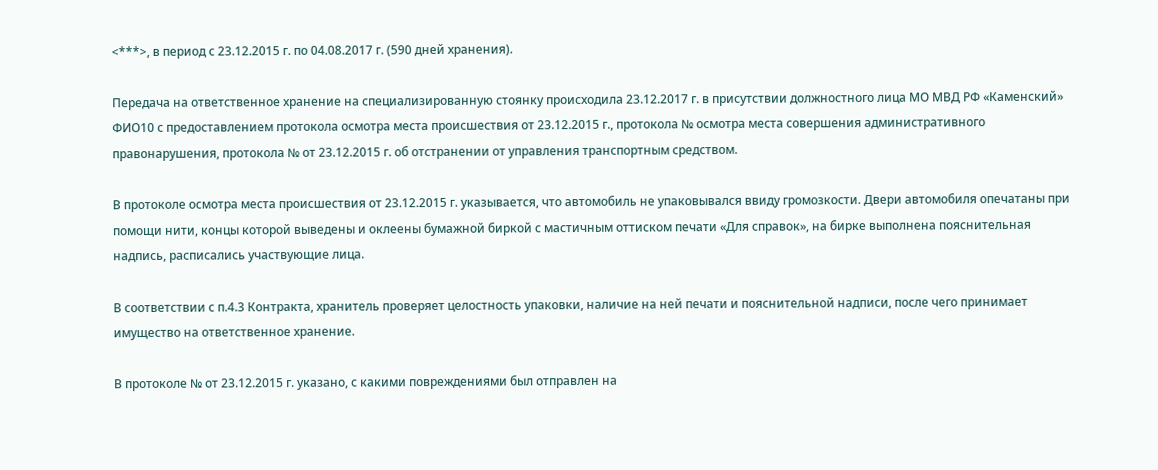<***>, в период с 23.12.2015 г. по 04.08.2017 г. (590 дней хранения).

Передача на ответственное хранение на специализированную стоянку происходила 23.12.2017 г. в присутствии должностного лица МО МВД РФ «Каменский» ФИО10 с предоставлением протокола осмотра места происшествия от 23.12.2015 г., протокола № осмотра места совершения административного правонарушения, протокола № от 23.12.2015 г. об отстранении от управления транспортным средством.

В протоколе осмотра места происшествия от 23.12.2015 г. указывается, что автомобиль не упаковывался ввиду громозкости. Двери автомобиля опечатаны при помощи нити, концы которой выведены и оклеены бумажной биркой с мастичным оттиском печати «Для справок», на бирке выполнена пояснительная надпись, расписались участвующие лица.

В соответствии с п.4.3 Контракта, хранитель проверяет целостность упаковки, наличие на ней печати и пояснительной надписи, после чего принимает имущество на ответственное хранение.

В протоколе № от 23.12.2015 г. указано, с какими повреждениями был отправлен на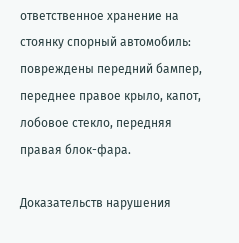ответственное хранение на стоянку спорный автомобиль: повреждены передний бампер, переднее правое крыло, капот, лобовое стекло, передняя правая блок-фара.

Доказательств нарушения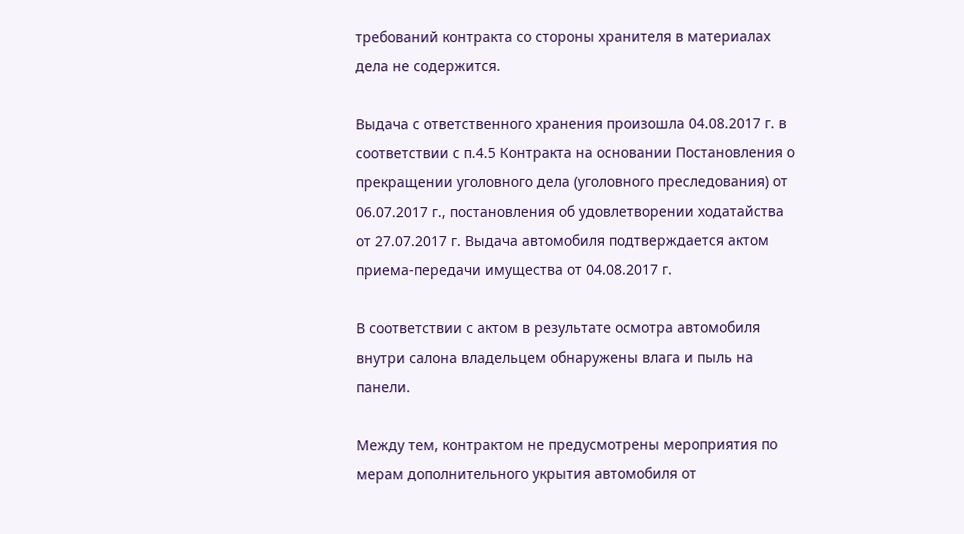требований контракта со стороны хранителя в материалах дела не содержится.

Выдача с ответственного хранения произошла 04.08.2017 г. в соответствии с п.4.5 Контракта на основании Постановления о прекращении уголовного дела (уголовного преследования) от 06.07.2017 г., постановления об удовлетворении ходатайства от 27.07.2017 г. Выдача автомобиля подтверждается актом приема-передачи имущества от 04.08.2017 г.

В соответствии с актом в результате осмотра автомобиля внутри салона владельцем обнаружены влага и пыль на панели.

Между тем, контрактом не предусмотрены мероприятия по мерам дополнительного укрытия автомобиля от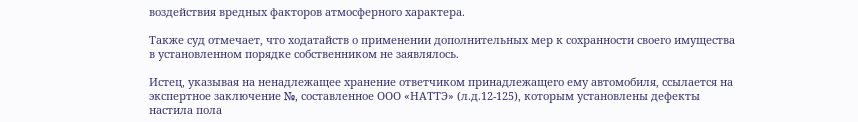воздействия вредных факторов атмосферного характера.

Также суд отмечает, что ходатайств о применении дополнительных мер к сохранности своего имущества в установленном порядке собственником не заявлялось.

Истец, указывая на ненадлежащее хранение ответчиком принадлежащего ему автомобиля, ссылается на экспертное заключение №, составленное ООО «НАТТЭ» (л.д.12-125), которым установлены дефекты настила пола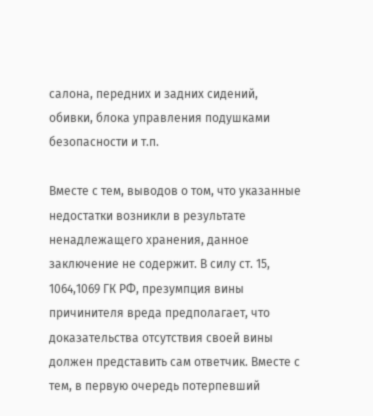салона, передних и задних сидений, обивки, блока управления подушками безопасности и т.п.

Вместе с тем, выводов о том, что указанные недостатки возникли в результате ненадлежащего хранения, данное заключение не содержит. В силу ст. 15, 1064,1069 ГК РФ, презумпция вины причинителя вреда предполагает, что доказательства отсутствия своей вины должен представить сам ответчик. Вместе с тем, в первую очередь потерпевший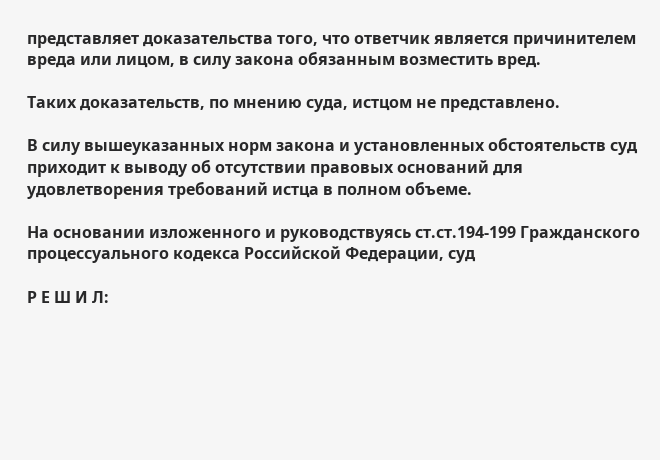представляет доказательства того, что ответчик является причинителем вреда или лицом, в силу закона обязанным возместить вред.

Таких доказательств, по мнению суда, истцом не представлено.

В силу вышеуказанных норм закона и установленных обстоятельств суд приходит к выводу об отсутствии правовых оснований для удовлетворения требований истца в полном объеме.

На основании изложенного и руководствуясь ст.ст.194-199 Гражданского процессуального кодекса Российской Федерации, суд

Р Е Ш И Л: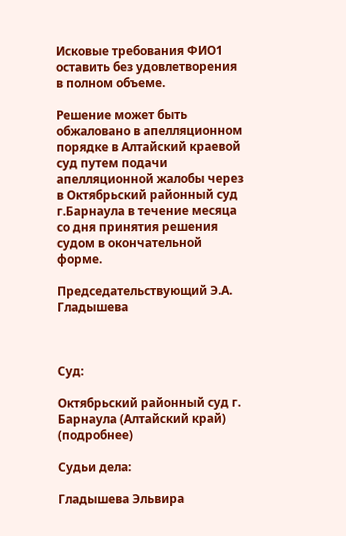Исковые требования ФИО1 оставить без удовлетворения в полном объеме.

Решение может быть обжаловано в апелляционном порядке в Алтайский краевой суд путем подачи апелляционной жалобы через в Октябрьский районный суд г.Барнаула в течение месяца со дня принятия решения судом в окончательной форме.

Председательствующий Э.А. Гладышева



Суд:

Октябрьский районный суд г. Барнаула (Алтайский край) (подробнее)

Судьи дела:

Гладышева Эльвира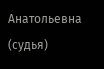Анатольевна (судья)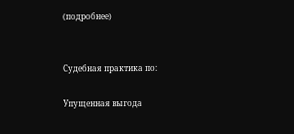(подробнее)


Судебная практика по:

Упущенная выгода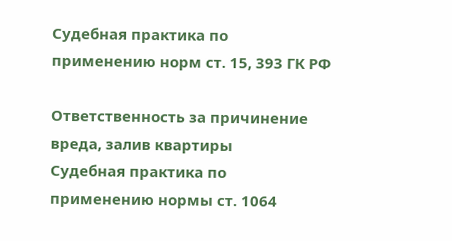Судебная практика по применению норм ст. 15, 393 ГК РФ

Ответственность за причинение вреда, залив квартиры
Судебная практика по применению нормы ст. 1064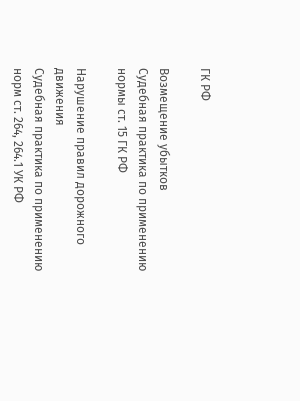ГК РФ

Возмещение убытков
Судебная практика по применению нормы ст. 15 ГК РФ

Нарушение правил дорожного движения
Судебная практика по применению норм ст. 264, 264.1 УК РФ